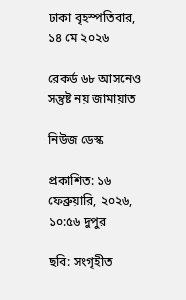ঢাকা বৃহস্পতিবার, ১৪ মে ২০২৬

রেকর্ড ৬৮ আসনেও সন্তুষ্ট নয় জামায়াত

নিউজ ডেস্ক

প্রকাশিত: ১৬ ফেব্রুয়ারি, ২০২৬, ১০:৫৬ দুপুর

ছবি: সংগৃহীত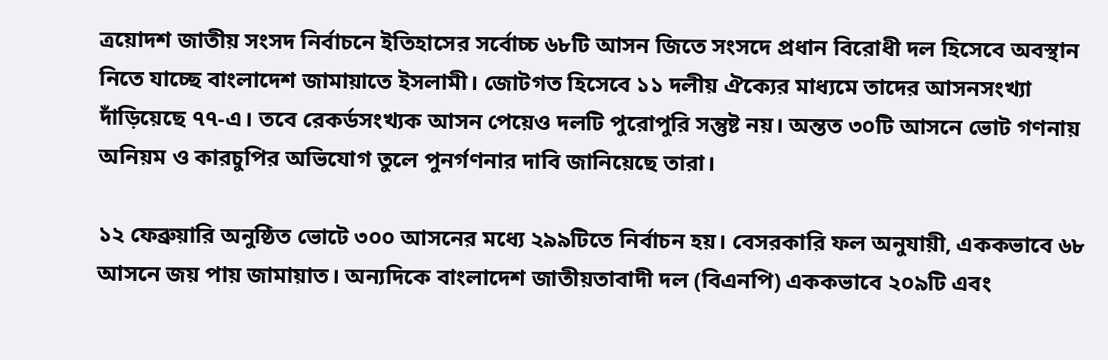ত্রয়োদশ জাতীয় সংসদ নির্বাচনে ইতিহাসের সর্বোচ্চ ৬৮টি আসন জিতে সংসদে প্রধান বিরোধী দল হিসেবে অবস্থান নিতে যাচ্ছে বাংলাদেশ জামায়াতে ইসলামী। জোটগত হিসেবে ১১ দলীয় ঐক্যের মাধ্যমে তাদের আসনসংখ্যা দাঁড়িয়েছে ৭৭-এ। তবে রেকর্ডসংখ্যক আসন পেয়েও দলটি পুরোপুরি সন্তুষ্ট নয়। অন্তত ৩০টি আসনে ভোট গণনায় অনিয়ম ও কারচুপির অভিযোগ তুলে পুনর্গণনার দাবি জানিয়েছে তারা।

১২ ফেব্রুয়ারি অনুষ্ঠিত ভোটে ৩০০ আসনের মধ্যে ২৯৯টিতে নির্বাচন হয়। বেসরকারি ফল অনুযায়ী, এককভাবে ৬৮ আসনে জয় পায় জামায়াত। অন্যদিকে বাংলাদেশ জাতীয়তাবাদী দল (বিএনপি) এককভাবে ২০৯টি এবং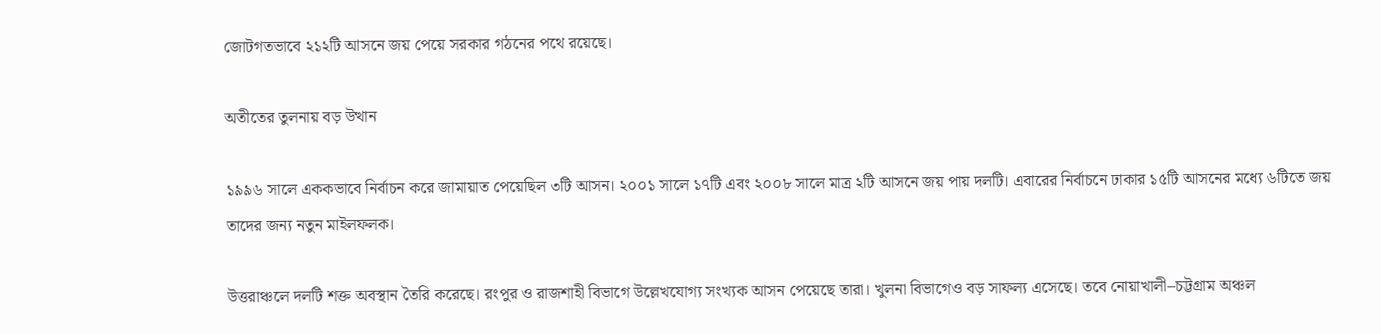জোটগতভাবে ২১২টি আসনে জয় পেয়ে সরকার গঠনের পথে রয়েছে।

অতীতের তুলনায় বড় উত্থান

১৯৯৬ সালে এককভাবে নির্বাচন করে জামায়াত পেয়েছিল ৩টি আসন। ২০০১ সালে ১৭টি এবং ২০০৮ সালে মাত্র ২টি আসনে জয় পায় দলটি। এবারের নির্বাচনে ঢাকার ১৫টি আসনের মধ্যে ৬টিতে জয় তাদের জন্য নতুন মাইলফলক।

উত্তরাঞ্চলে দলটি শক্ত অবস্থান তৈরি করেছে। রংপুর ও রাজশাহী বিভাগে উল্লেখযোগ্য সংখ্যক আসন পেয়েছে তারা। খুলনা বিভাগেও বড় সাফল্য এসেছে। তবে নোয়াখালী–চট্টগ্রাম অঞ্চল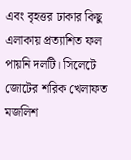এবং বৃহত্তর ঢাকার কিছু এলাকায় প্রত্যাশিত ফল পায়নি দলটি। সিলেটে জোটের শরিক খেলাফত মজলিশ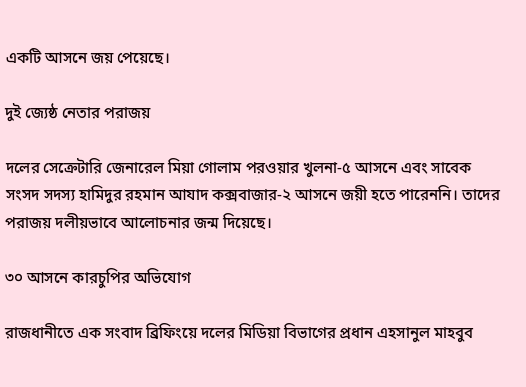একটি আসনে জয় পেয়েছে।

দুই জ্যেষ্ঠ নেতার পরাজয়

দলের সেক্রেটারি জেনারেল মিয়া গোলাম পরওয়ার খুলনা-৫ আসনে এবং সাবেক সংসদ সদস্য হামিদুর রহমান আযাদ কক্সবাজার-২ আসনে জয়ী হতে পারেননি। তাদের পরাজয় দলীয়ভাবে আলোচনার জন্ম দিয়েছে।

৩০ আসনে কারচুপির অভিযোগ

রাজধানীতে এক সংবাদ ব্রিফিংয়ে দলের মিডিয়া বিভাগের প্রধান এহসানুল মাহবুব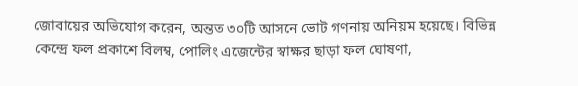জোবায়ের অভিযোগ করেন, অন্তত ৩০টি আসনে ভোট গণনায় অনিয়ম হয়েছে। বিভিন্ন কেন্দ্রে ফল প্রকাশে বিলম্ব, পোলিং এজেন্টের স্বাক্ষর ছাড়া ফল ঘোষণা,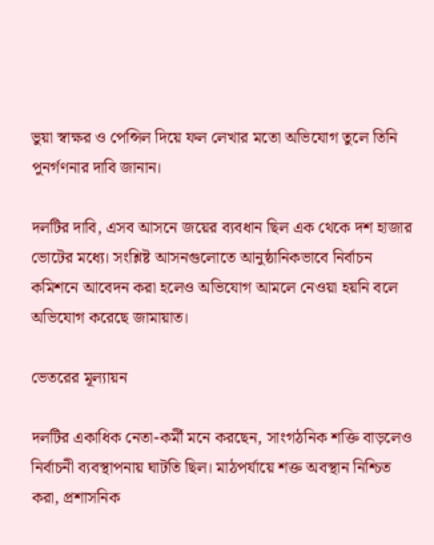ভুয়া স্বাক্ষর ও পেন্সিল দিয়ে ফল লেখার মতো অভিযোগ তুলে তিনি পুনর্গণনার দাবি জানান।

দলটির দাবি, এসব আসনে জয়ের ব্যবধান ছিল এক থেকে দশ হাজার ভোটের মধ্যে। সংশ্লিষ্ট আসনগুলোতে আনুষ্ঠানিকভাবে নির্বাচন কমিশনে আবেদন করা হলেও অভিযোগ আমলে নেওয়া হয়নি বলে অভিযোগ করেছে জামায়াত।

ভেতরের মূল্যায়ন

দলটির একাধিক নেতা-কর্মী মনে করছেন, সাংগঠনিক শক্তি বাড়লেও নির্বাচনী ব্যবস্থাপনায় ঘাটতি ছিল। মাঠপর্যায়ে শক্ত অবস্থান নিশ্চিত করা, প্রশাসনিক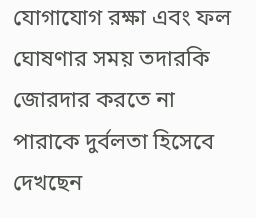যোগাযোগ রক্ষা এবং ফল ঘোষণার সময় তদারকি জোরদার করতে না পারাকে দুর্বলতা হিসেবে দেখছেন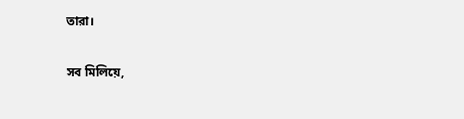তারা।

সব মিলিয়ে,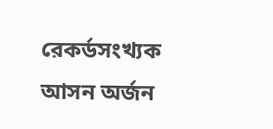রেকর্ডসংখ্যক আসন অর্জন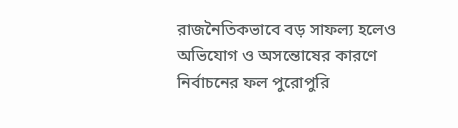রাজনৈতিকভাবে বড় সাফল্য হলেও অভিযোগ ও অসন্তোষের কারণে নির্বাচনের ফল পুরোপুরি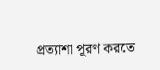প্রত্যাশা পূরণ করতে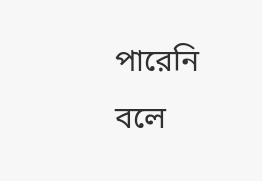পারেনি বলে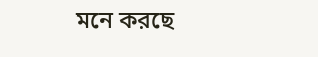মনে করছে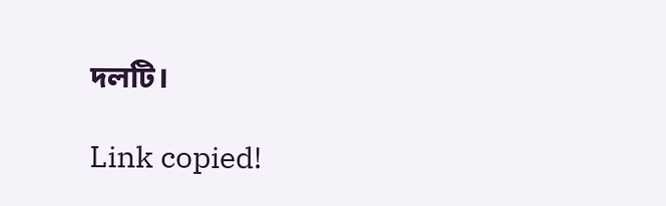দলটি।

Link copied!